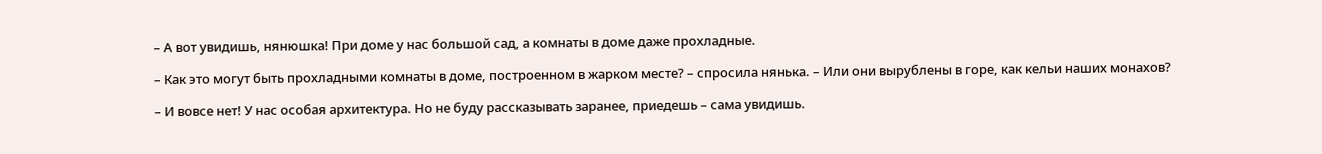– А вот увидишь, нянюшка! При доме у нас большой сад, а комнаты в доме даже прохладные.

– Как это могут быть прохладными комнаты в доме, построенном в жарком месте? – спросила нянька. – Или они вырублены в горе, как кельи наших монахов?

– И вовсе нет! У нас особая архитектура. Но не буду рассказывать заранее, приедешь – сама увидишь.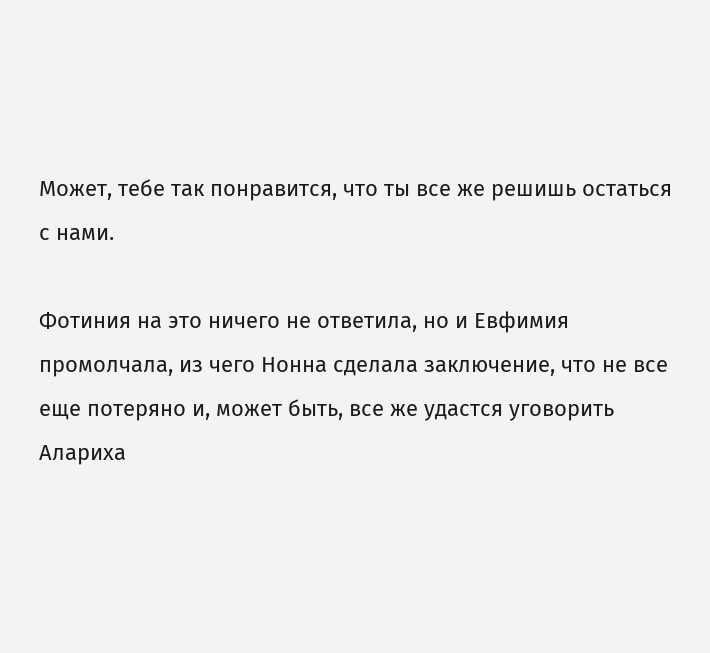Может, тебе так понравится, что ты все же решишь остаться с нами.

Фотиния на это ничего не ответила, но и Евфимия промолчала, из чего Нонна сделала заключение, что не все еще потеряно и, может быть, все же удастся уговорить Алариха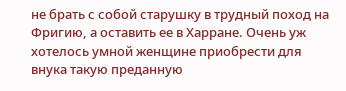не брать с собой старушку в трудный поход на Фригию, а оставить ее в Харране. Очень уж хотелось умной женщине приобрести для внука такую преданную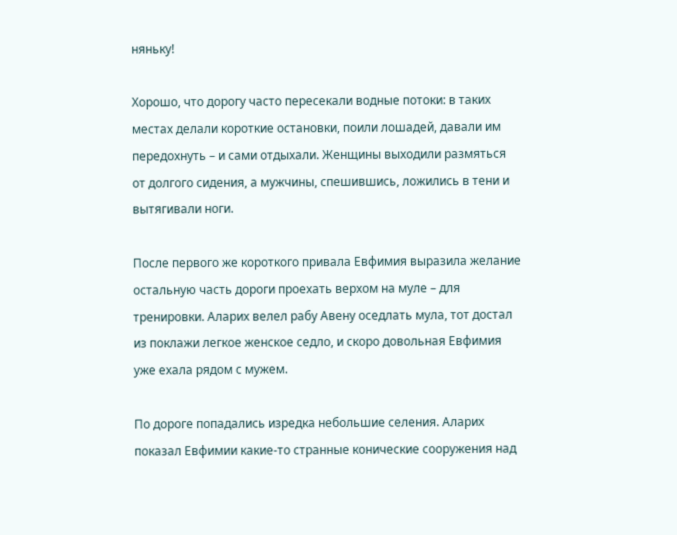няньку!

Хорошо, что дорогу часто пересекали водные потоки: в таких местах делали короткие остановки, поили лошадей, давали им передохнуть – и сами отдыхали. Женщины выходили размяться от долгого сидения, а мужчины, спешившись, ложились в тени и вытягивали ноги.

После первого же короткого привала Евфимия выразила желание остальную часть дороги проехать верхом на муле – для тренировки. Аларих велел рабу Авену оседлать мула, тот достал из поклажи легкое женское седло, и скоро довольная Евфимия уже ехала рядом с мужем.

По дороге попадались изредка небольшие селения. Аларих показал Евфимии какие-то странные конические сооружения над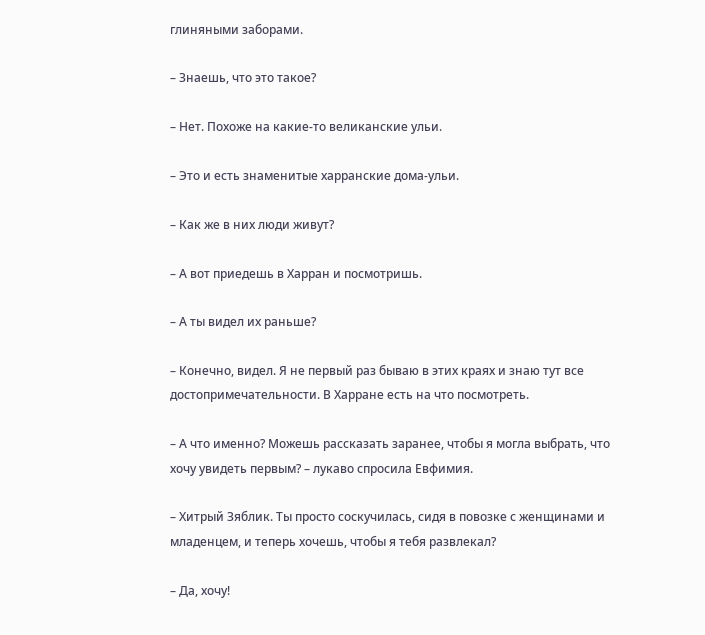глиняными заборами.

– Знаешь, что это такое?

– Нет. Похоже на какие-то великанские ульи.

– Это и есть знаменитые харранские дома-ульи.

– Как же в них люди живут?

– А вот приедешь в Харран и посмотришь.

– А ты видел их раньше?

– Конечно, видел. Я не первый раз бываю в этих краях и знаю тут все достопримечательности. В Харране есть на что посмотреть.

– А что именно? Можешь рассказать заранее, чтобы я могла выбрать, что хочу увидеть первым? – лукаво спросила Евфимия.

– Хитрый Зяблик. Ты просто соскучилась, сидя в повозке с женщинами и младенцем, и теперь хочешь, чтобы я тебя развлекал?

– Да, хочу!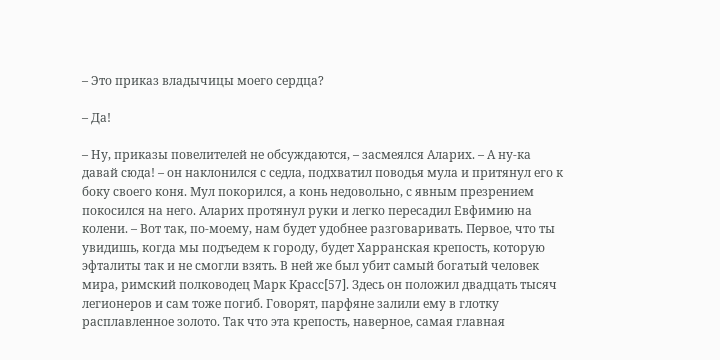– Это приказ владычицы моего сердца?

– Да!

– Ну, приказы повелителей не обсуждаются, – засмеялся Аларих. – А ну-ка давай сюда! – он наклонился с седла, подхватил поводья мула и притянул его к боку своего коня. Мул покорился, а конь недовольно, с явным презрением покосился на него. Аларих протянул руки и легко пересадил Евфимию на колени. – Вот так, по-моему, нам будет удобнее разговаривать. Первое, что ты увидишь, когда мы подъедем к городу, будет Харранская крепость, которую эфталиты так и не смогли взять. В ней же был убит самый богатый человек мира, римский полководец Марк Красс[57]. Здесь он положил двадцать тысяч легионеров и сам тоже погиб. Говорят, парфяне залили ему в глотку расплавленное золото. Так что эта крепость, наверное, самая главная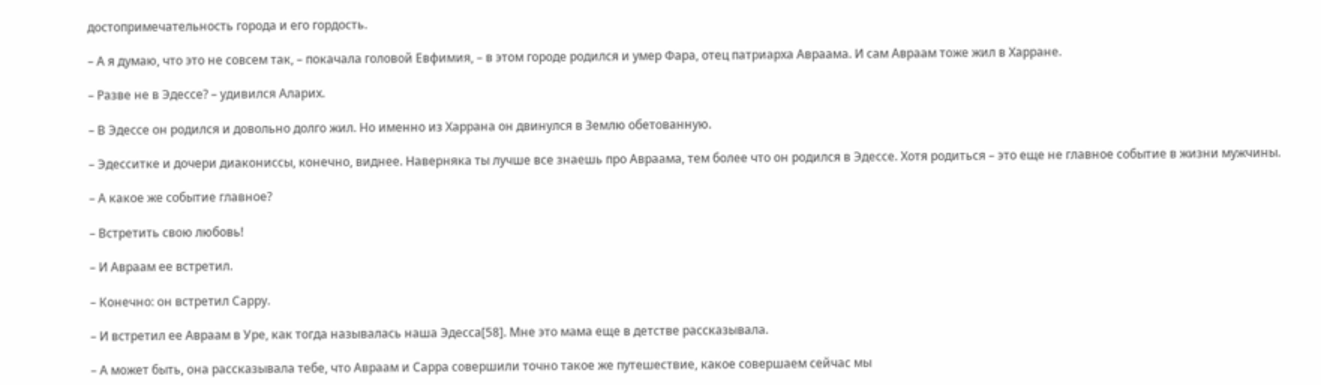достопримечательность города и его гордость.

– А я думаю, что это не совсем так, – покачала головой Евфимия, – в этом городе родился и умер Фара, отец патриарха Авраама. И сам Авраам тоже жил в Харране.

– Разве не в Эдессе? – удивился Аларих.

– В Эдессе он родился и довольно долго жил. Но именно из Харрана он двинулся в Землю обетованную.

– Эдесситке и дочери диакониссы, конечно, виднее. Наверняка ты лучше все знаешь про Авраама, тем более что он родился в Эдессе. Хотя родиться – это еще не главное событие в жизни мужчины.

– А какое же событие главное?

– Встретить свою любовь!

– И Авраам ее встретил.

– Конечно: он встретил Сарру.

– И встретил ее Авраам в Уре, как тогда называлась наша Эдесса[58]. Мне это мама еще в детстве рассказывала.

– А может быть, она рассказывала тебе, что Авраам и Сарра совершили точно такое же путешествие, какое совершаем сейчас мы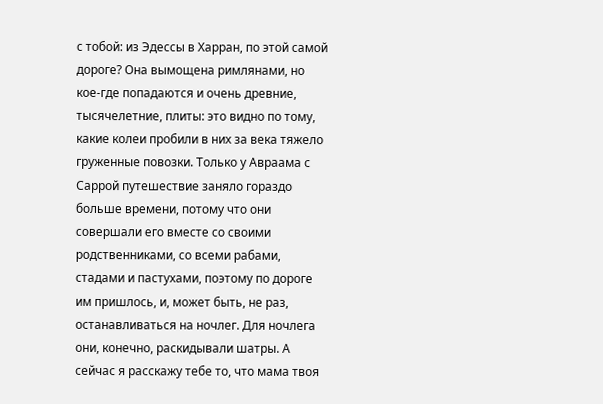с тобой: из Эдессы в Харран, по этой самой дороге? Она вымощена римлянами, но кое-где попадаются и очень древние, тысячелетние, плиты: это видно по тому, какие колеи пробили в них за века тяжело груженные повозки. Только у Авраама с Саррой путешествие заняло гораздо больше времени, потому что они совершали его вместе со своими родственниками, со всеми рабами, стадами и пастухами, поэтому по дороге им пришлось, и, может быть, не раз, останавливаться на ночлег. Для ночлега они, конечно, раскидывали шатры. А сейчас я расскажу тебе то, что мама твоя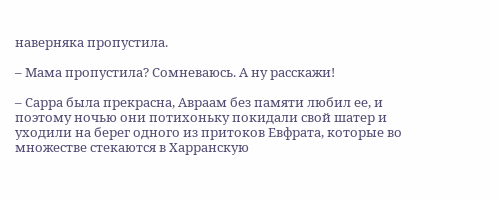наверняка пропустила.

– Мама пропустила? Сомневаюсь. А ну расскажи!

– Сарра была прекрасна, Авраам без памяти любил ее, и поэтому ночью они потихоньку покидали свой шатер и уходили на берег одного из притоков Евфрата, которые во множестве стекаются в Харранскую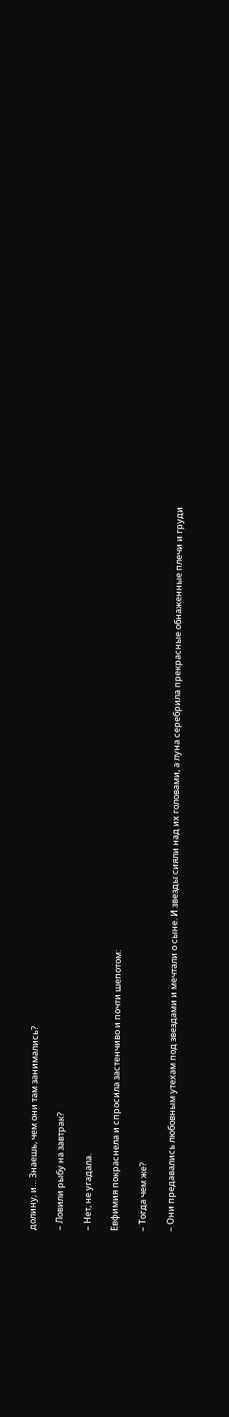долину, и… Знаешь, чем они там занимались?

– Ловили рыбу на завтрак?

– Нет, не угадала.

Евфимия покраснела и спросила застенчиво и почти шепотом:

– Тогда чем же?

– Они предавались любовным утехам под звездами и мечтали о сыне. И звезды сияли над их головами, а луна серебрила прекрасные обнаженные плечи и груди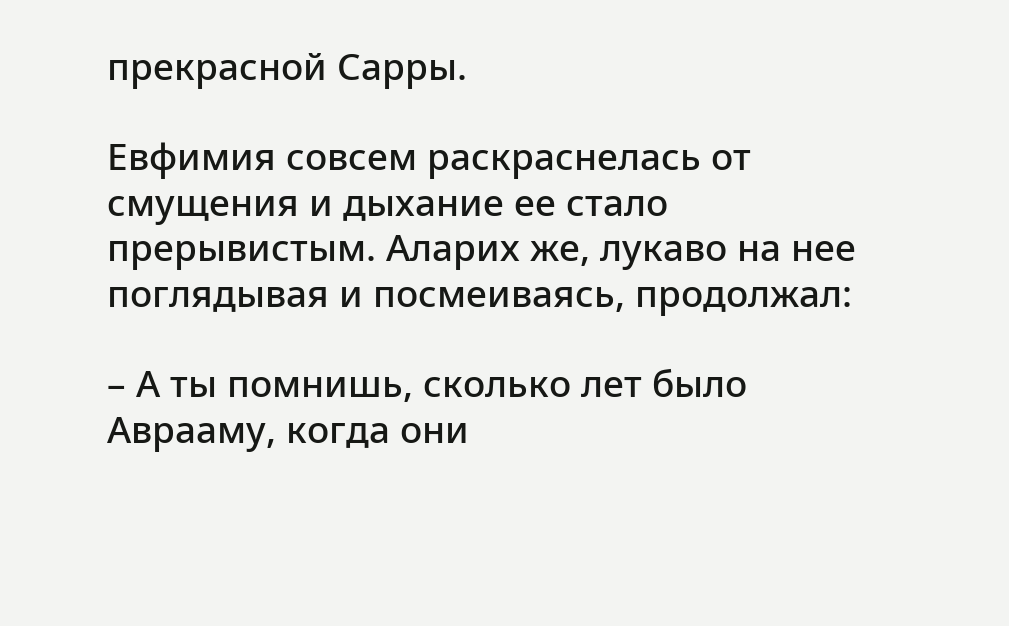прекрасной Сарры.

Евфимия совсем раскраснелась от смущения и дыхание ее стало прерывистым. Аларих же, лукаво на нее поглядывая и посмеиваясь, продолжал:

– А ты помнишь, сколько лет было Аврааму, когда они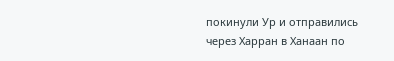покинули Ур и отправились через Харран в Ханаан по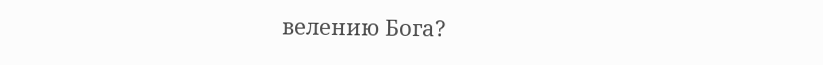велению Бога?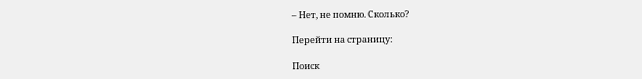– Нет, не помню. Сколько?

Перейти на страницу:

Поиск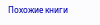Похожие книги